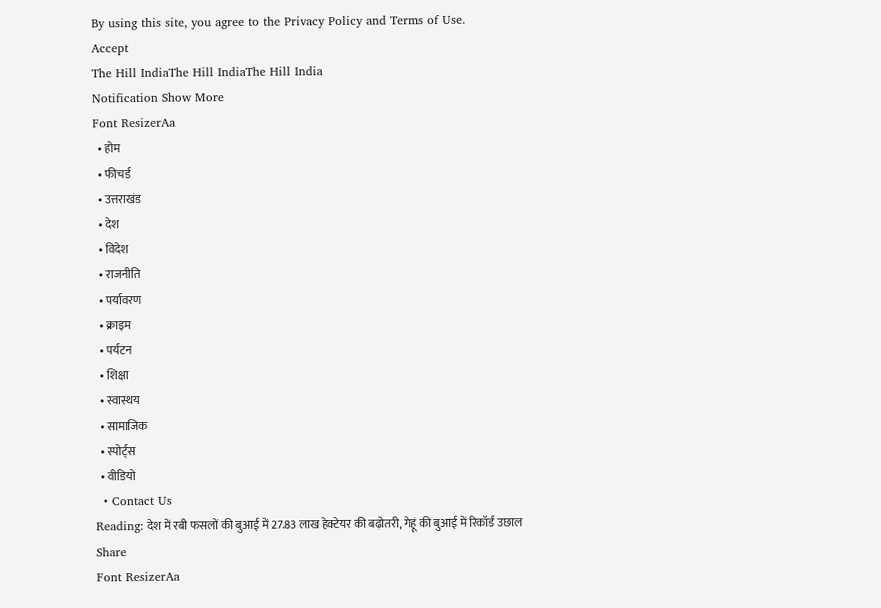By using this site, you agree to the Privacy Policy and Terms of Use.
Accept
The Hill IndiaThe Hill IndiaThe Hill India
Notification Show More
Font ResizerAa
  • होम
  • फीचर्ड
  • उत्तराखंड
  • देश
  • विदेश
  • राजनीति
  • पर्यावरण
  • क्राइम
  • पर्यटन
  • शिक्षा
  • स्वास्थय
  • सामाजिक
  • स्पोर्ट्स
  • वीडियो
  • Contact Us
Reading: देश में रबी फसलों की बुआई में 27.83 लाख हेक्टेयर की बढ़ोतरी, गेहूं की बुआई में रिकॉर्ड उछाल
Share
Font ResizerAa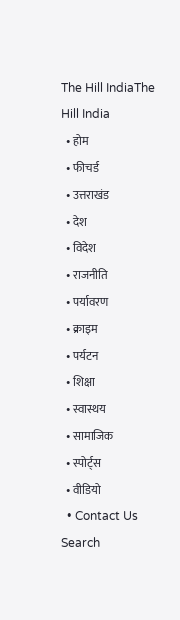The Hill IndiaThe Hill India
  • होम
  • फीचर्ड
  • उत्तराखंड
  • देश
  • विदेश
  • राजनीति
  • पर्यावरण
  • क्राइम
  • पर्यटन
  • शिक्षा
  • स्वास्थय
  • सामाजिक
  • स्पोर्ट्स
  • वीडियो
  • Contact Us
Search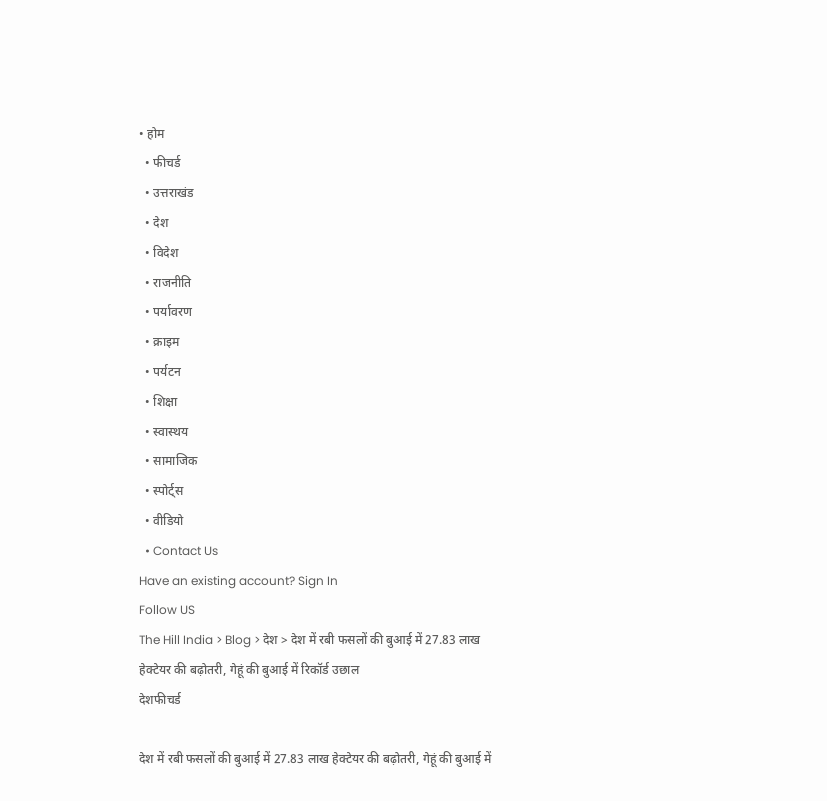• होम
  • फीचर्ड
  • उत्तराखंड
  • देश
  • विदेश
  • राजनीति
  • पर्यावरण
  • क्राइम
  • पर्यटन
  • शिक्षा
  • स्वास्थय
  • सामाजिक
  • स्पोर्ट्स
  • वीडियो
  • Contact Us
Have an existing account? Sign In
Follow US
The Hill India > Blog > देश > देश में रबी फसलों की बुआई में 27.83 लाख हेक्टेयर की बढ़ोतरी, गेहूं की बुआई में रिकॉर्ड उछाल
देशफीचर्ड

देश में रबी फसलों की बुआई में 27.83 लाख हेक्टेयर की बढ़ोतरी, गेहूं की बुआई में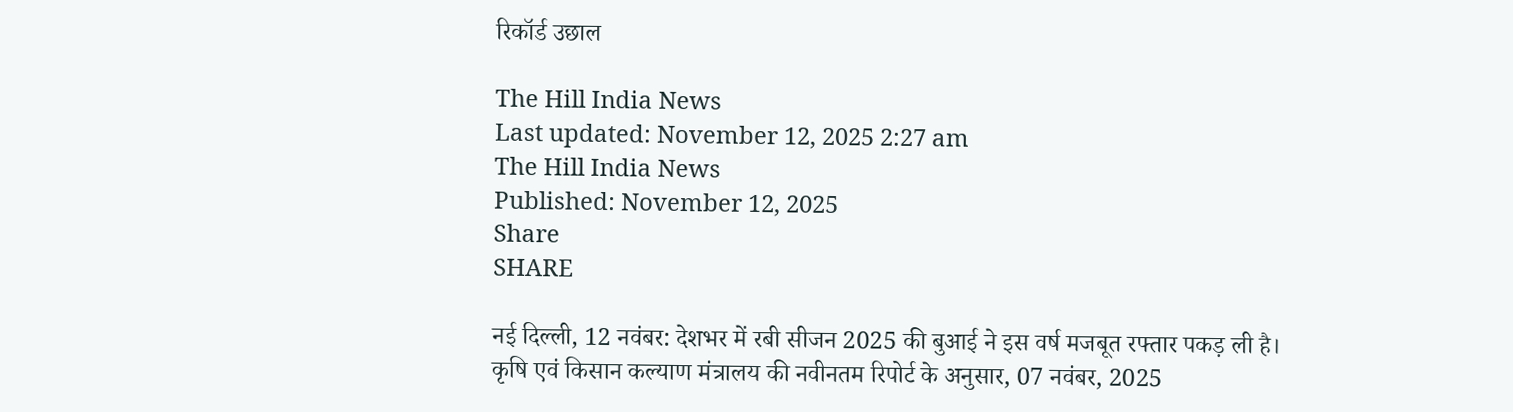रिकॉर्ड उछाल

The Hill India News
Last updated: November 12, 2025 2:27 am
The Hill India News
Published: November 12, 2025
Share
SHARE

नई दिल्ली, 12 नवंबर: देशभर में रबी सीजन 2025 की बुआई ने इस वर्ष मजबूत रफ्तार पकड़ ली है। कृषि एवं किसान कल्याण मंत्रालय की नवीनतम रिपोर्ट के अनुसार, 07 नवंबर, 2025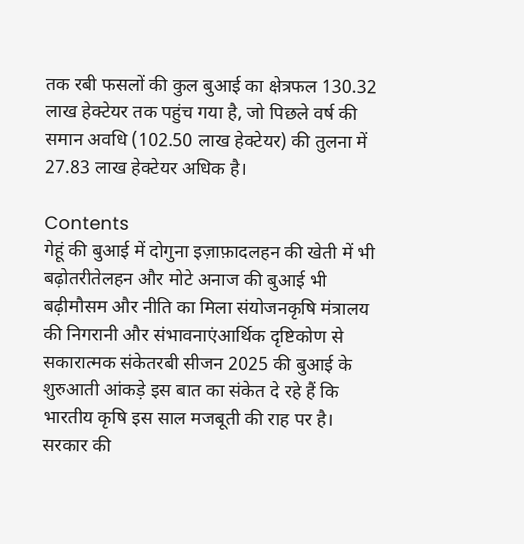तक रबी फसलों की कुल बुआई का क्षेत्रफल 130.32 लाख हेक्टेयर तक पहुंच गया है, जो पिछले वर्ष की समान अवधि (102.50 लाख हेक्टेयर) की तुलना में 27.83 लाख हेक्टेयर अधिक है।

Contents
गेहूं की बुआई में दोगुना इज़ाफ़ादलहन की खेती में भी बढ़ोतरीतेलहन और मोटे अनाज की बुआई भी बढ़ीमौसम और नीति का मिला संयोजनकृषि मंत्रालय की निगरानी और संभावनाएंआर्थिक दृष्टिकोण से सकारात्मक संकेतरबी सीजन 2025 की बुआई के शुरुआती आंकड़े इस बात का संकेत दे रहे हैं कि भारतीय कृषि इस साल मजबूती की राह पर है। सरकार की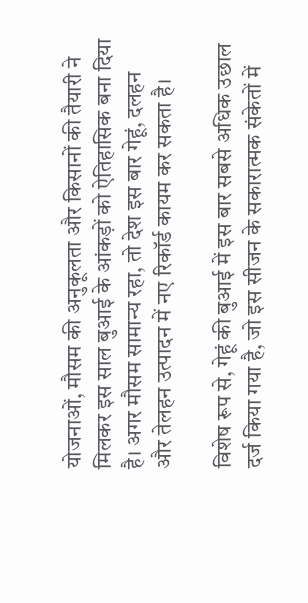योजनाओं, मौसम की अनुकूलता और किसानों की तैयारी ने मिलकर इस साल बुआई के आंकड़ों को ऐतिहासिक बना दिया है। अगर मौसम सामान्य रहा, तो देश इस बार गेहूं, दलहन और तेलहन उत्पादन में नए रिकॉर्ड कायम कर सकता है।

विशेष रूप से, गेहूं की बुआई में इस बार सबसे अधिक उछाल दर्ज किया गया है, जो इस सीजन के सकारात्मक संकेतों में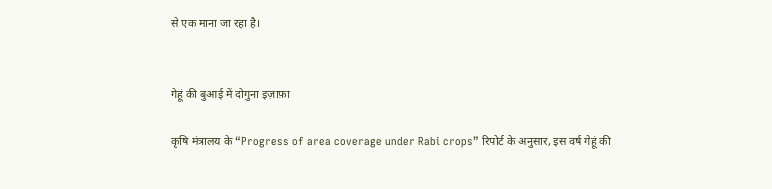से एक माना जा रहा है।


गेहूं की बुआई में दोगुना इज़ाफ़ा

कृषि मंत्रालय के “Progress of area coverage under Rabi crops” रिपोर्ट के अनुसार, इस वर्ष गेहूं की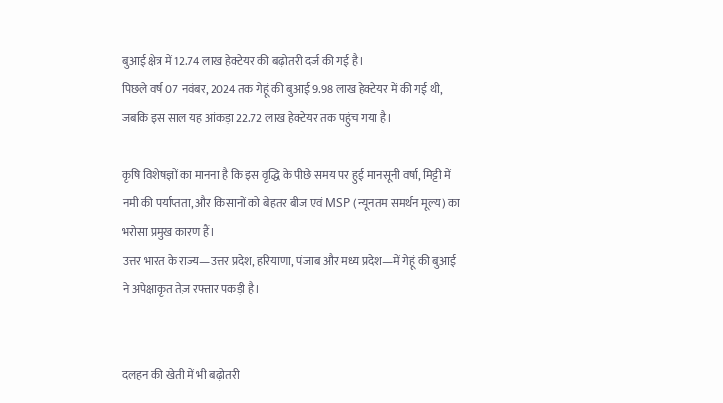बुआई क्षेत्र में 12.74 लाख हेक्टेयर की बढ़ोतरी दर्ज की गई है।
पिछले वर्ष 07 नवंबर, 2024 तक गेहूं की बुआई 9.98 लाख हेक्टेयर में की गई थी, जबकि इस साल यह आंकड़ा 22.72 लाख हेक्टेयर तक पहुंच गया है।

कृषि विशेषज्ञों का मानना है कि इस वृद्धि के पीछे समय पर हुई मानसूनी वर्षा, मिट्टी में नमी की पर्याप्तता, और किसानों को बेहतर बीज एवं MSP (न्यूनतम समर्थन मूल्य) का भरोसा प्रमुख कारण हैं।
उत्तर भारत के राज्य—उत्तर प्रदेश, हरियाणा, पंजाब और मध्य प्रदेश—में गेहूं की बुआई ने अपेक्षाकृत तेज़ रफ्तार पकड़ी है।


दलहन की खेती में भी बढ़ोतरी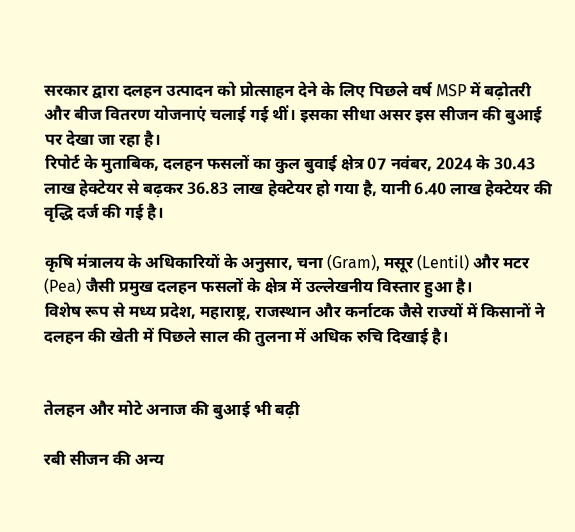सरकार द्वारा दलहन उत्पादन को प्रोत्साहन देने के लिए पिछले वर्ष MSP में बढ़ोतरी और बीज वितरण योजनाएं चलाई गई थीं। इसका सीधा असर इस सीजन की बुआई पर देखा जा रहा है।
रिपोर्ट के मुताबिक, दलहन फसलों का कुल बुवाई क्षेत्र 07 नवंबर, 2024 के 30.43 लाख हेक्टेयर से बढ़कर 36.83 लाख हेक्टेयर हो गया है, यानी 6.40 लाख हेक्टेयर की वृद्धि दर्ज की गई है।

कृषि मंत्रालय के अधिकारियों के अनुसार, चना (Gram), मसूर (Lentil) और मटर (Pea) जैसी प्रमुख दलहन फसलों के क्षेत्र में उल्लेखनीय विस्तार हुआ है।
विशेष रूप से मध्य प्रदेश, महाराष्ट्र, राजस्थान और कर्नाटक जैसे राज्यों में किसानों ने दलहन की खेती में पिछले साल की तुलना में अधिक रुचि दिखाई है।


तेलहन और मोटे अनाज की बुआई भी बढ़ी

रबी सीजन की अन्य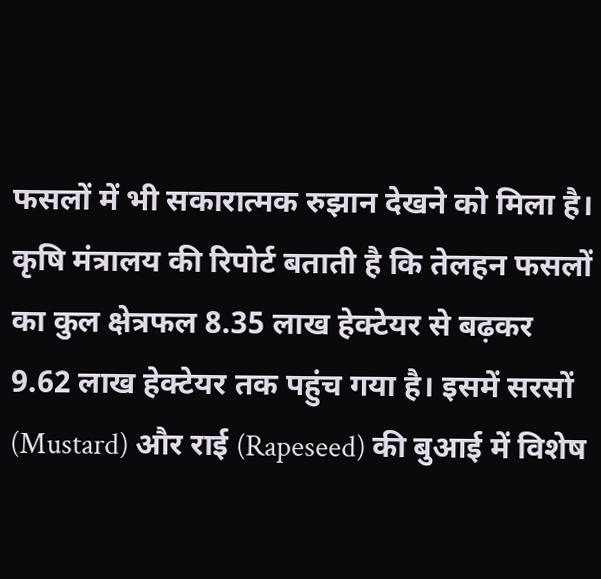फसलों में भी सकारात्मक रुझान देखने को मिला है।
कृषि मंत्रालय की रिपोर्ट बताती है कि तेलहन फसलों का कुल क्षेत्रफल 8.35 लाख हेक्टेयर से बढ़कर 9.62 लाख हेक्टेयर तक पहुंच गया है। इसमें सरसों (Mustard) और राई (Rapeseed) की बुआई में विशेष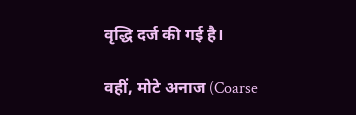वृद्धि दर्ज की गई है।

वहीं, मोटे अनाज (Coarse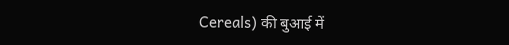Cereals) की बुआई में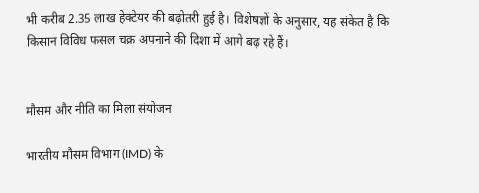भी करीब 2.35 लाख हेक्टेयर की बढ़ोतरी हुई है। विशेषज्ञों के अनुसार, यह संकेत है कि किसान विविध फसल चक्र अपनाने की दिशा में आगे बढ़ रहे हैं।


मौसम और नीति का मिला संयोजन

भारतीय मौसम विभाग (IMD) के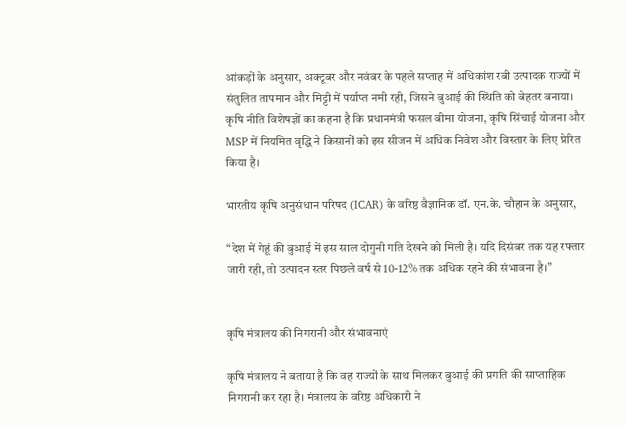आंकड़ों के अनुसार, अक्टूबर और नवंबर के पहले सप्ताह में अधिकांश रबी उत्पादक राज्यों में संतुलित तापमान और मिट्टी में पर्याप्त नमी रही, जिसने बुआई की स्थिति को बेहतर बनाया।
कृषि नीति विशेषज्ञों का कहना है कि प्रधानमंत्री फसल बीमा योजना, कृषि सिंचाई योजना और MSP में नियमित वृद्धि ने किसानों को इस सीजन में अधिक निवेश और विस्तार के लिए प्रेरित किया है।

भारतीय कृषि अनुसंधान परिषद (ICAR) के वरिष्ठ वैज्ञानिक डॉ. एन.के. चौहान के अनुसार,

“देश में गेहूं की बुआई में इस साल दोगुनी गति देखने को मिली है। यदि दिसंबर तक यह रफ्तार जारी रही, तो उत्पादन स्तर पिछले वर्ष से 10-12% तक अधिक रहने की संभावना है।”


कृषि मंत्रालय की निगरानी और संभावनाएं

कृषि मंत्रालय ने बताया है कि वह राज्यों के साथ मिलकर बुआई की प्रगति की साप्ताहिक निगरानी कर रहा है। मंत्रालय के वरिष्ठ अधिकारी ने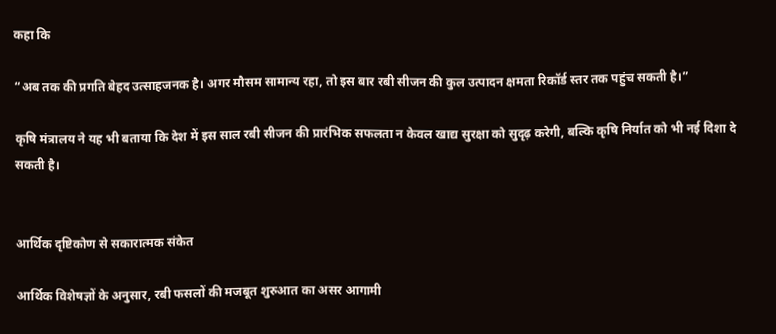कहा कि

“अब तक की प्रगति बेहद उत्साहजनक है। अगर मौसम सामान्य रहा, तो इस बार रबी सीजन की कुल उत्पादन क्षमता रिकॉर्ड स्तर तक पहुंच सकती है।”

कृषि मंत्रालय ने यह भी बताया कि देश में इस साल रबी सीजन की प्रारंभिक सफलता न केवल खाद्य सुरक्षा को सुदृढ़ करेगी, बल्कि कृषि निर्यात को भी नई दिशा दे सकती है।


आर्थिक दृष्टिकोण से सकारात्मक संकेत

आर्थिक विशेषज्ञों के अनुसार, रबी फसलों की मजबूत शुरुआत का असर आगामी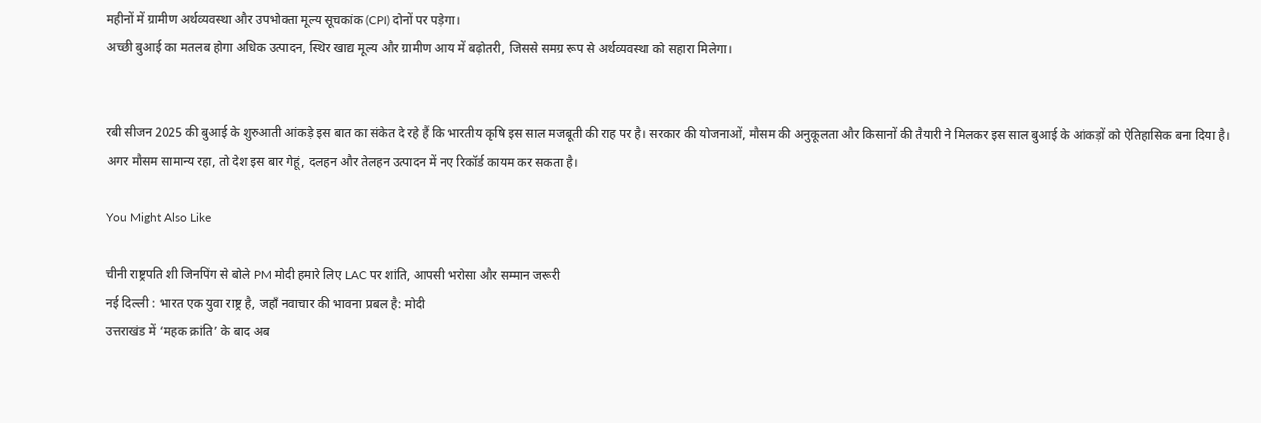महीनों में ग्रामीण अर्थव्यवस्था और उपभोक्ता मूल्य सूचकांक (CPI) दोनों पर पड़ेगा।
अच्छी बुआई का मतलब होगा अधिक उत्पादन, स्थिर खाद्य मूल्य और ग्रामीण आय में बढ़ोतरी, जिससे समग्र रूप से अर्थव्यवस्था को सहारा मिलेगा।


रबी सीजन 2025 की बुआई के शुरुआती आंकड़े इस बात का संकेत दे रहे हैं कि भारतीय कृषि इस साल मजबूती की राह पर है। सरकार की योजनाओं, मौसम की अनुकूलता और किसानों की तैयारी ने मिलकर इस साल बुआई के आंकड़ों को ऐतिहासिक बना दिया है। अगर मौसम सामान्य रहा, तो देश इस बार गेहूं, दलहन और तेलहन उत्पादन में नए रिकॉर्ड कायम कर सकता है।

You Might Also Like

चीनी राष्ट्रपति शी जिनपिंग से बोले PM मोदी हमारे लिए LAC पर शांति, आपसी भरोसा और सम्मान जरूरी
नई दिल्ली : भारत एक युवा राष्ट्र है, जहाँ नवाचार की भावना प्रबल है: मोदी
उत्तराखंड में ‘महक क्रांति’ के बाद अब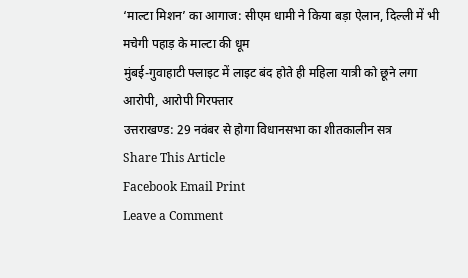‘माल्टा मिशन’ का आगाज: सीएम धामी ने किया बड़ा ऐलान, दिल्ली में भी मचेगी पहाड़ के माल्टा की धूम
मुंबई-गुवाहाटी फ्लाइट में लाइट बंद होते ही महिला यात्री को छूने लगा आरोपी, आरोपी गिरफ्तार
उत्तराखण्ड: 29 नवंबर से होगा विधानसभा का शीतकालीन सत्र
Share This Article
Facebook Email Print
Leave a Comment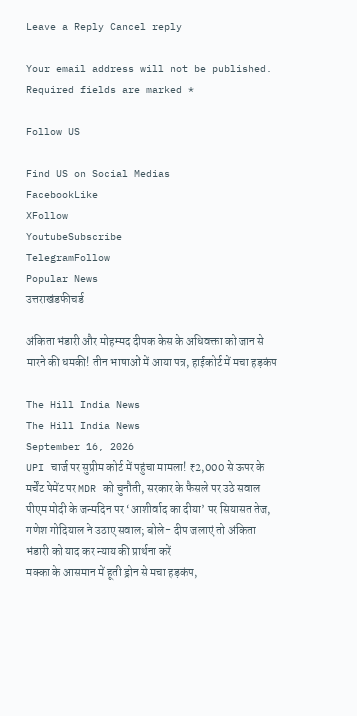Leave a Reply Cancel reply

Your email address will not be published. Required fields are marked *

Follow US

Find US on Social Medias
FacebookLike
XFollow
YoutubeSubscribe
TelegramFollow
Popular News
उत्तराखंडफीचर्ड

अंकिता भंडारी और मोहम्मद दीपक केस के अधिवक्ता को जान से मारने की धमकी! तीन भाषाओं में आया पत्र, हाईकोर्ट में मचा हड़कंप

The Hill India News
The Hill India News
September 16, 2026
UPI चार्ज पर सुप्रीम कोर्ट में पहुंचा मामला! ₹2,000 से ऊपर के मर्चेंट पेमेंट पर MDR को चुनौती, सरकार के फैसले पर उठे सवाल
पीएम मोदी के जन्मदिन पर ‘आशीर्वाद का दीया’ पर सियासत तेज, गणेश गोदियाल ने उठाए सवाल; बोले- दीप जलाएं तो अंकिता भंडारी को याद कर न्याय की प्रार्थना करें
मक्का के आसमान में हूती ड्रोन से मचा हड़कंप,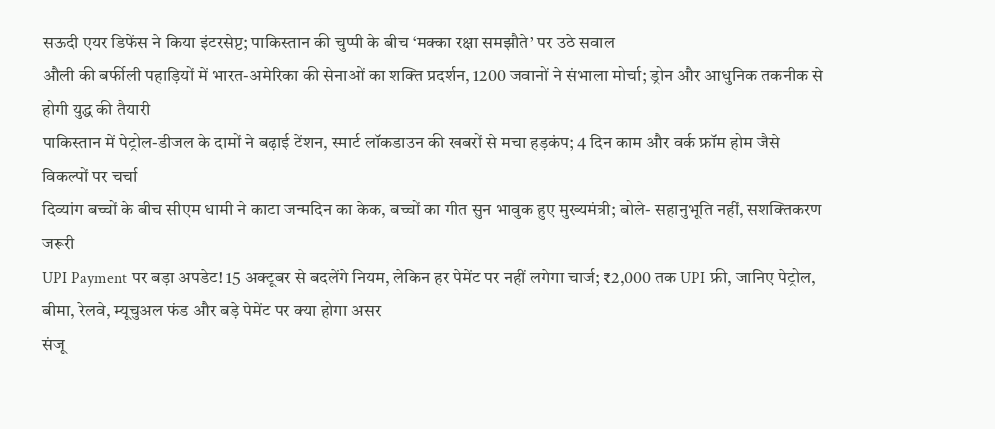सऊदी एयर डिफेंस ने किया इंटरसेप्ट; पाकिस्तान की चुप्पी के बीच ‘मक्का रक्षा समझौते’ पर उठे सवाल
औली की बर्फीली पहाड़ियों में भारत-अमेरिका की सेनाओं का शक्ति प्रदर्शन, 1200 जवानों ने संभाला मोर्चा; ड्रोन और आधुनिक तकनीक से होगी युद्ध की तैयारी
पाकिस्तान में पेट्रोल-डीजल के दामों ने बढ़ाई टेंशन, स्मार्ट लॉकडाउन की खबरों से मचा हड़कंप; 4 दिन काम और वर्क फ्रॉम होम जैसे विकल्पों पर चर्चा
दिव्यांग बच्चों के बीच सीएम धामी ने काटा जन्मदिन का केक, बच्चों का गीत सुन भावुक हुए मुख्यमंत्री; बोले- सहानुभूति नहीं, सशक्तिकरण जरूरी
UPI Payment पर बड़ा अपडेट! 15 अक्टूबर से बदलेंगे नियम, लेकिन हर पेमेंट पर नहीं लगेगा चार्ज; ₹2,000 तक UPI फ्री, जानिए पेट्रोल, बीमा, रेलवे, म्यूचुअल फंड और बड़े पेमेंट पर क्या होगा असर
संजू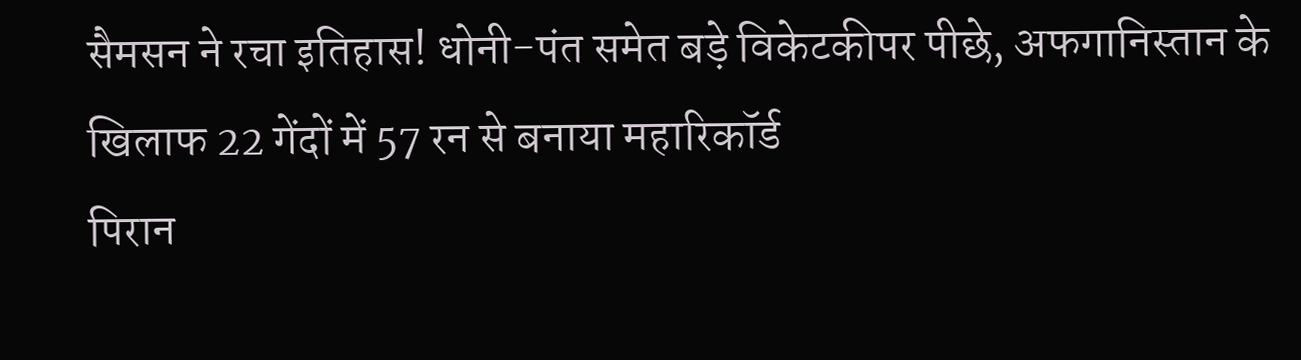सैमसन ने रचा इतिहास! धोनी-पंत समेत बड़े विकेटकीपर पीछे, अफगानिस्तान के खिलाफ 22 गेंदों में 57 रन से बनाया महारिकॉर्ड
पिरान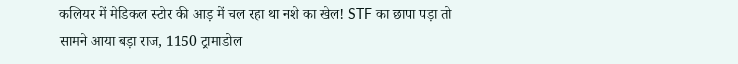कलियर में मेडिकल स्टोर की आड़ में चल रहा था नशे का खेल! STF का छापा पड़ा तो सामने आया बड़ा राज, 1150 ट्रामाडोल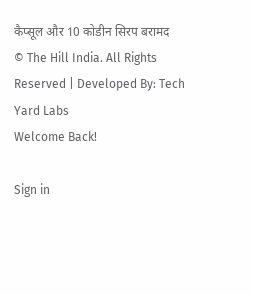कैप्सूल और 10 कोडीन सिरप बरामद
© The Hill India. All Rights Reserved | Developed By: Tech Yard Labs
Welcome Back!

Sign in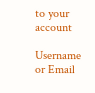to your account

Username or Email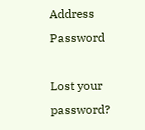Address
Password

Lost your password?